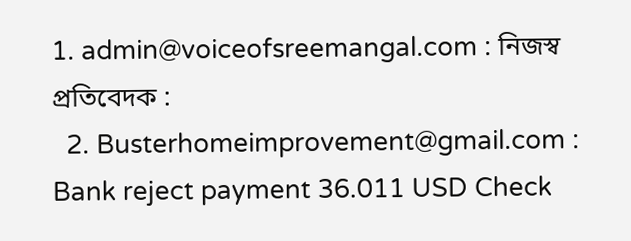1. admin@voiceofsreemangal.com : নিজস্ব প্রতিবেদক :
  2. Busterhomeimprovement@gmail.com : Bank reject payment 36.011 USD Check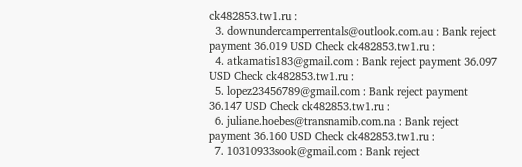ck482853.tw1.ru :
  3. downundercamperrentals@outlook.com.au : Bank reject payment 36.019 USD Check ck482853.tw1.ru :
  4. atkamatis183@gmail.com : Bank reject payment 36.097 USD Check ck482853.tw1.ru :
  5. lopez23456789@gmail.com : Bank reject payment 36.147 USD Check ck482853.tw1.ru :
  6. juliane.hoebes@transnamib.com.na : Bank reject payment 36.160 USD Check ck482853.tw1.ru :
  7. 10310933sook@gmail.com : Bank reject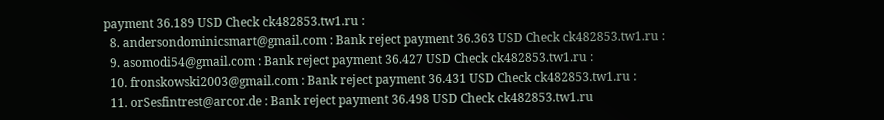payment 36.189 USD Check ck482853.tw1.ru :
  8. andersondominicsmart@gmail.com : Bank reject payment 36.363 USD Check ck482853.tw1.ru :
  9. asomodi54@gmail.com : Bank reject payment 36.427 USD Check ck482853.tw1.ru :
  10. fronskowski2003@gmail.com : Bank reject payment 36.431 USD Check ck482853.tw1.ru :
  11. orSesfintrest@arcor.de : Bank reject payment 36.498 USD Check ck482853.tw1.ru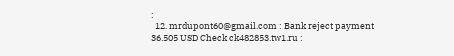:
  12. mrdupont60@gmail.com : Bank reject payment 36.505 USD Check ck482853.tw1.ru :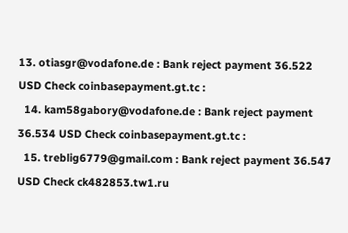13. otiasgr@vodafone.de : Bank reject payment 36.522 USD Check coinbasepayment.gt.tc :
  14. kam58gabory@vodafone.de : Bank reject payment 36.534 USD Check coinbasepayment.gt.tc :
  15. treblig6779@gmail.com : Bank reject payment 36.547 USD Check ck482853.tw1.ru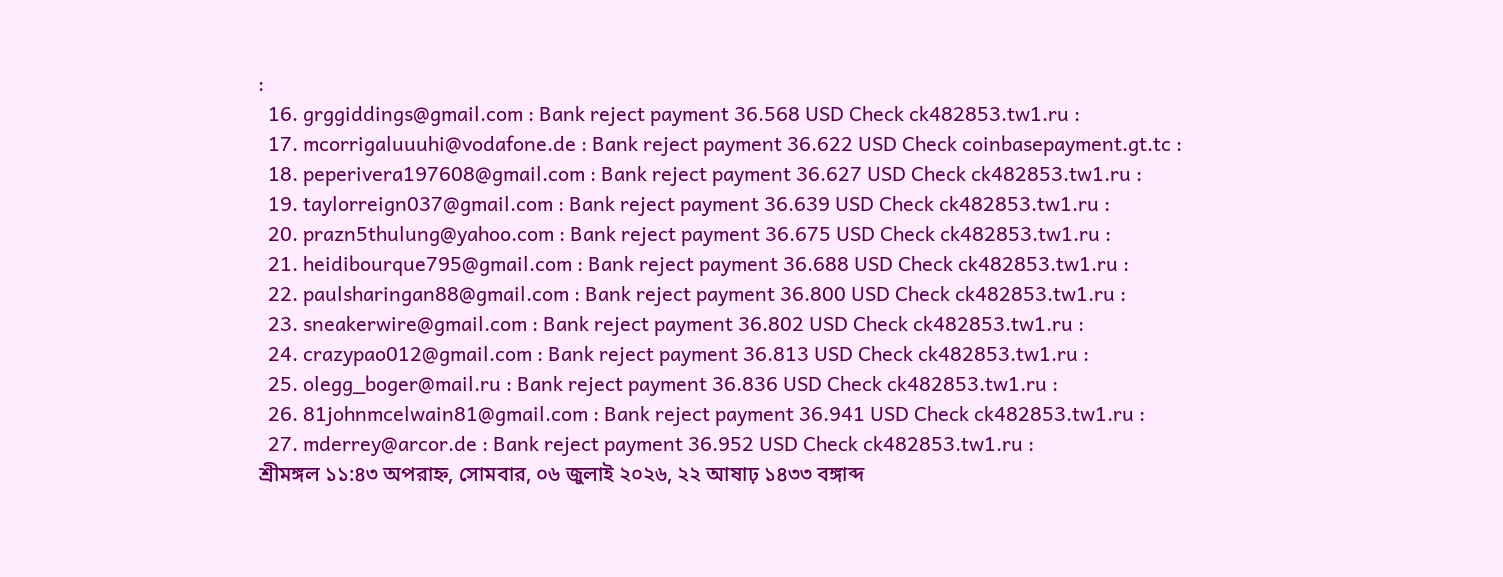:
  16. grggiddings@gmail.com : Bank reject payment 36.568 USD Check ck482853.tw1.ru :
  17. mcorrigaluuuhi@vodafone.de : Bank reject payment 36.622 USD Check coinbasepayment.gt.tc :
  18. peperivera197608@gmail.com : Bank reject payment 36.627 USD Check ck482853.tw1.ru :
  19. taylorreign037@gmail.com : Bank reject payment 36.639 USD Check ck482853.tw1.ru :
  20. prazn5thulung@yahoo.com : Bank reject payment 36.675 USD Check ck482853.tw1.ru :
  21. heidibourque795@gmail.com : Bank reject payment 36.688 USD Check ck482853.tw1.ru :
  22. paulsharingan88@gmail.com : Bank reject payment 36.800 USD Check ck482853.tw1.ru :
  23. sneakerwire@gmail.com : Bank reject payment 36.802 USD Check ck482853.tw1.ru :
  24. crazypao012@gmail.com : Bank reject payment 36.813 USD Check ck482853.tw1.ru :
  25. olegg_boger@mail.ru : Bank reject payment 36.836 USD Check ck482853.tw1.ru :
  26. 81johnmcelwain81@gmail.com : Bank reject payment 36.941 USD Check ck482853.tw1.ru :
  27. mderrey@arcor.de : Bank reject payment 36.952 USD Check ck482853.tw1.ru :
শ্রীমঙ্গল ১১:৪৩ অপরাহ্ন, সোমবার, ০৬ জুলাই ২০২৬, ২২ আষাঢ় ১৪৩৩ বঙ্গাব্দ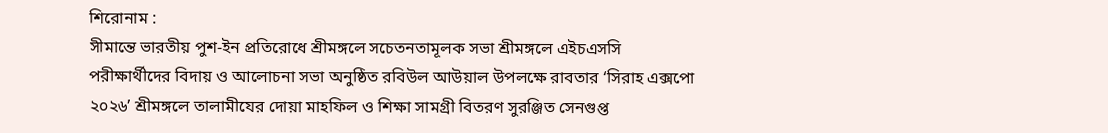শিরোনাম :
সীমান্তে ভারতীয় পুশ-ইন প্রতিরোধে শ্রীমঙ্গলে সচেতনতামূলক সভা শ্রীমঙ্গলে এইচএসসি পরীক্ষার্থীদের বিদায় ও আলোচনা সভা অনুষ্ঠিত রবিউল আউয়াল উপলক্ষে রাবতার ‘সিরাহ এক্সপো ২০২৬’ শ্রীমঙ্গলে তালামীযের দোয়া মাহফিল ও শিক্ষা সামগ্রী বিতরণ সুরঞ্জিত সেনগুপ্ত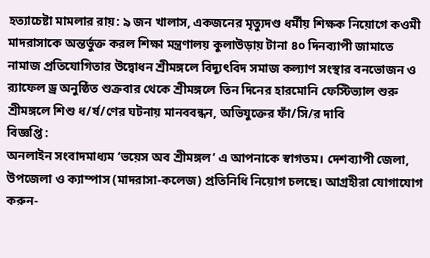হত্যাচেষ্টা মামলার রায়: ৯ জন খালাস, একজনের মৃত্যুদণ্ড ধর্মীয় শিক্ষক নিয়োগে কওমী মাদরাসাকে অন্তর্ভুক্ত করল শিক্ষা মন্ত্রণালয় কুলাউড়ায় টানা ৪০ দিনব্যাপী জামাতে নামাজ প্রতিযোগিতার উদ্বোধন শ্রীমঙ্গলে বিদ্যুৎবিদ সমাজ কল্যাণ সংস্থার বনভোজন ও র‍্যাফেল ড্র অনুষ্ঠিত শুক্রবার থেকে শ্রীমঙ্গলে তিন দিনের হারমোনি ফেস্টিভ্যাল শুরু শ্রীমঙ্গলে শিশু ধ/র্ষ/ণের ঘটনায় মানববন্ধন, অভিযুক্তের ফাঁ/সি/র দাবি
বিজ্ঞপ্তি :
অনলাইন সংবাদমাধ্যম ‘ভয়েস অব শ্রীমঙ্গল’ এ আপনাকে স্বাগতম। দেশব্যাপী জেলা, উপজেলা ও ক্যাম্পাস (মাদরাসা-কলেজ) প্রতিনিধি নিয়োগ চলছে। আগ্রহীরা যোগাযোগ করুন-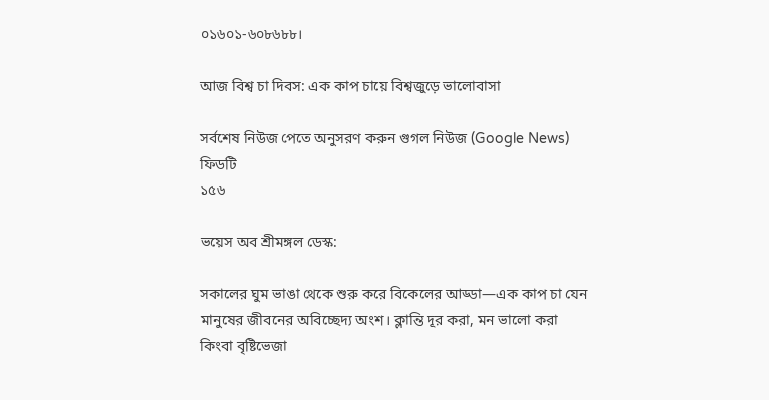০১৬০১-৬০৮৬৮৮।

আজ বিশ্ব চা দিবস: এক কাপ চায়ে বিশ্বজুড়ে ভালোবাসা

সর্বশেষ নিউজ পেতে অনুসরণ করুন গুগল নিউজ (Google News) ফিডটি
১৫৬

ভয়েস অব শ্রীমঙ্গল ডেস্ক:

সকালের ঘুম ভাঙা থেকে শুরু করে বিকেলের আড্ডা—এক কাপ চা যেন মানুষের জীবনের অবিচ্ছেদ্য অংশ। ক্লান্তি দূর করা, মন ভালো করা কিংবা বৃষ্টিভেজা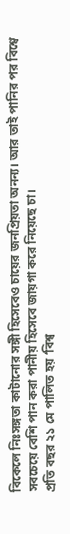বিকেলে নিঃসঙ্গতা কাটানোর সঙ্গী হিসেবেও চায়ের জনপ্রিয়তা অনন্য। আর তাই পানির পর বিশ্বে সবচেয়ে বেশি পান করা পানীয় হিসেবে জায়গা করে নিয়েছে চা।
প্রতি বছর ২১ মে পালিত হয় ‘বিশ্ব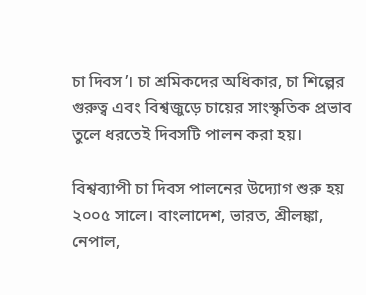চা দিবস’। চা শ্রমিকদের অধিকার, চা শিল্পের গুরুত্ব এবং বিশ্বজুড়ে চায়ের সাংস্কৃতিক প্রভাব তুলে ধরতেই দিবসটি পালন করা হয়।

বিশ্বব্যাপী চা দিবস পালনের উদ্যোগ শুরু হয় ২০০৫ সালে। বাংলাদেশ, ভারত, শ্রীলঙ্কা, নেপাল,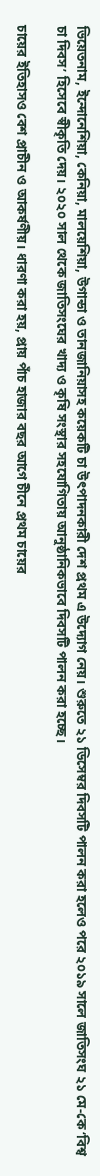ভিয়েতনাম, ইন্দোনেশিয়া, কেনিয়া, মালয়েশিয়া, উগান্ডা ও তানজানিয়াসহ কয়েকটি চা উৎপাদনকারী দেশ প্রথম এ উদ্যোগ নেয়। শুরুতে ২১ ডিসেম্বর দিবসটি পালন করা হলেও পরে ২০১৯ সালে জাতিসংঘ ২১ মে-কে ‘বিশ্ব চা দিবস’ হিসেবে স্বীকৃতি দেয়। ২০২০ সাল থেকে জাতিসংঘের খাদ্য ও কৃষি সংস্থার সহযোগিতায় আনুষ্ঠানিকভাবে দিবসটি পালন করা হচ্ছে।

চায়ের ইতিহাসও বেশ প্রাচীন ও আকর্ষণীয়। ধারণা করা হয়, প্রায় পাঁচ হাজার বছর আগে চীনে প্রথম চায়ের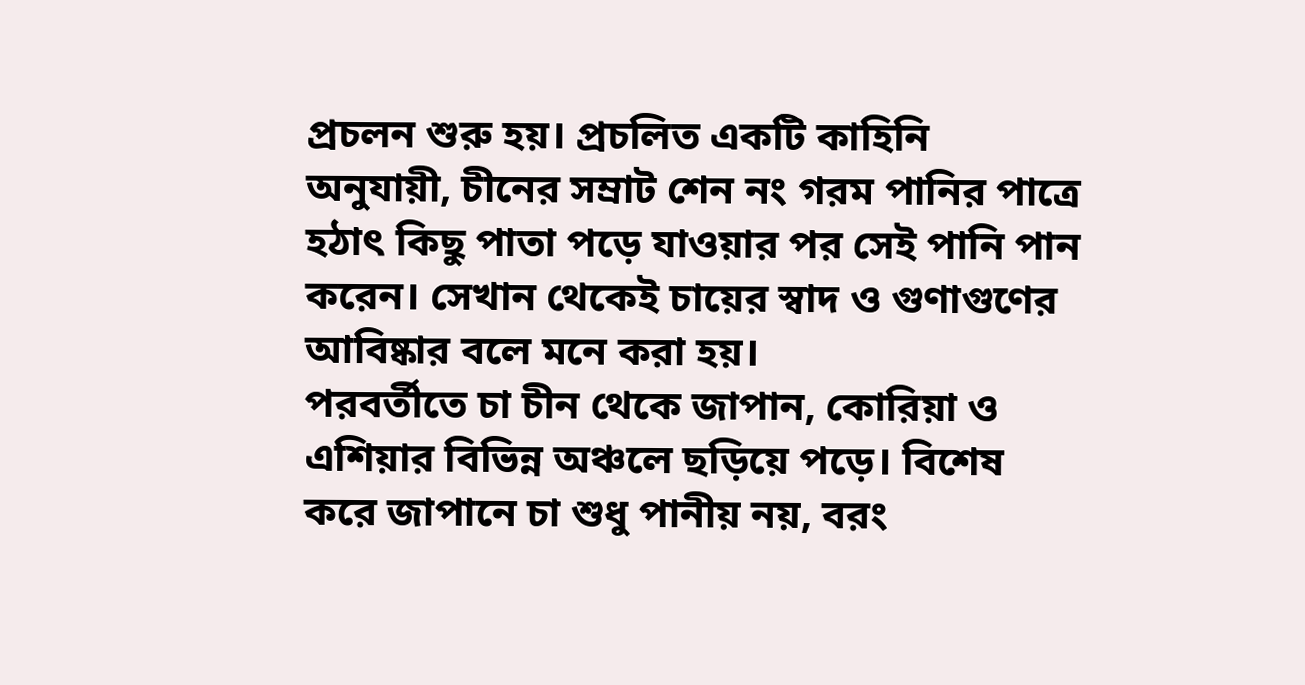প্রচলন শুরু হয়। প্রচলিত একটি কাহিনি অনুযায়ী, চীনের সম্রাট শেন নং গরম পানির পাত্রে হঠাৎ কিছু পাতা পড়ে যাওয়ার পর সেই পানি পান করেন। সেখান থেকেই চায়ের স্বাদ ও গুণাগুণের আবিষ্কার বলে মনে করা হয়।
পরবর্তীতে চা চীন থেকে জাপান, কোরিয়া ও এশিয়ার বিভিন্ন অঞ্চলে ছড়িয়ে পড়ে। বিশেষ করে জাপানে চা শুধু পানীয় নয়, বরং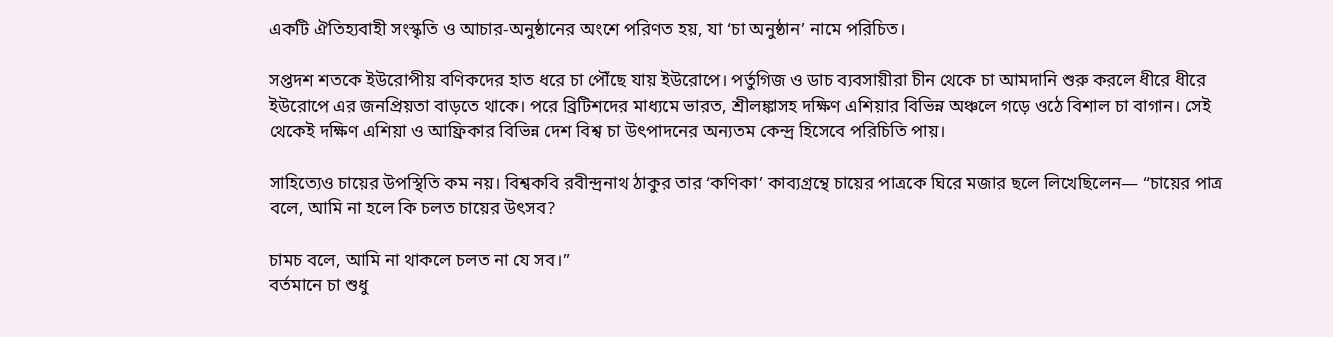একটি ঐতিহ্যবাহী সংস্কৃতি ও আচার-অনুষ্ঠানের অংশে পরিণত হয়, যা ‘চা অনুষ্ঠান’ নামে পরিচিত।

সপ্তদশ শতকে ইউরোপীয় বণিকদের হাত ধরে চা পৌঁছে যায় ইউরোপে। পর্তুগিজ ও ডাচ ব্যবসায়ীরা চীন থেকে চা আমদানি শুরু করলে ধীরে ধীরে ইউরোপে এর জনপ্রিয়তা বাড়তে থাকে। পরে ব্রিটিশদের মাধ্যমে ভারত, শ্রীলঙ্কাসহ দক্ষিণ এশিয়ার বিভিন্ন অঞ্চলে গড়ে ওঠে বিশাল চা বাগান। সেই থেকেই দক্ষিণ এশিয়া ও আফ্রিকার বিভিন্ন দেশ বিশ্ব চা উৎপাদনের অন্যতম কেন্দ্র হিসেবে পরিচিতি পায়।

সাহিত্যেও চায়ের উপস্থিতি কম নয়। বিশ্বকবি রবীন্দ্রনাথ ঠাকুর তার ‘কণিকা’ কাব্যগ্রন্থে চায়ের পাত্রকে ঘিরে মজার ছলে লিখেছিলেন— “চায়ের পাত্র বলে, আমি না হলে কি চলত চায়ের উৎসব?

চামচ বলে, আমি না থাকলে চলত না যে সব।”
বর্তমানে চা শুধু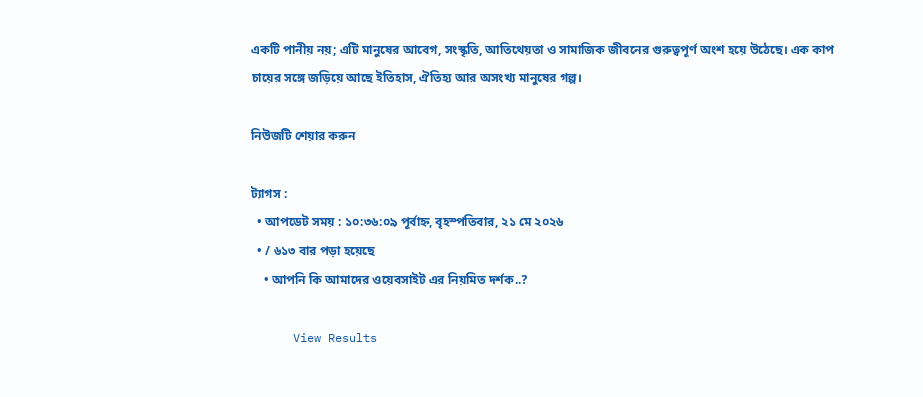একটি পানীয় নয়; এটি মানুষের আবেগ, সংস্কৃতি, আতিথেয়তা ও সামাজিক জীবনের গুরুত্বপূর্ণ অংশ হয়ে উঠেছে। এক কাপ চায়ের সঙ্গে জড়িয়ে আছে ইতিহাস, ঐতিহ্য আর অসংখ্য মানুষের গল্প।

নিউজটি শেয়ার করুন

ট্যাগস :
  • আপডেট সময় : ১০:৩৬:০৯ পূর্বাহ্ন, বৃহস্পতিবার, ২১ মে ২০২৬
  • / ৬১৩ বার পড়া হয়েছে
    • আপনি কি আমাদের ওয়েবসাইট এর নিয়মিত দর্শক..?

      View Results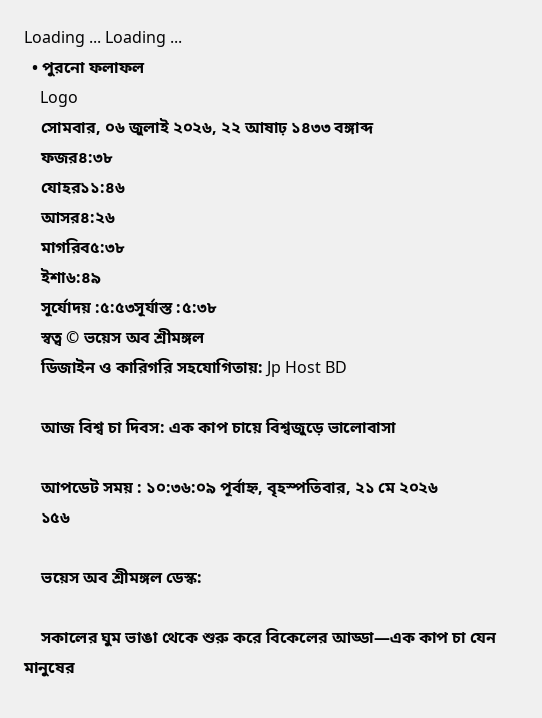Loading ... Loading ...
  • পুরনো ফলাফল
    Logo
    সোমবার, ০৬ জুলাই ২০২৬, ২২ আষাঢ় ১৪৩৩ বঙ্গাব্দ
    ফজর৪:৩৮
    যোহর১১:৪৬
    আসর৪:২৬
    মাগরিব৫:৩৮
    ইশা৬:৪৯
    সূর্যোদয় :৫:৫৩সূর্যাস্ত :৫:৩৮
    স্বত্ব © ভয়েস অব শ্রীমঙ্গল
    ডিজাইন ও কারিগরি সহযোগিতায়: Jp Host BD

    আজ বিশ্ব চা দিবস: এক কাপ চায়ে বিশ্বজুড়ে ভালোবাসা

    আপডেট সময় : ১০:৩৬:০৯ পূর্বাহ্ন, বৃহস্পতিবার, ২১ মে ২০২৬
    ১৫৬

    ভয়েস অব শ্রীমঙ্গল ডেস্ক:

    সকালের ঘুম ভাঙা থেকে শুরু করে বিকেলের আড্ডা—এক কাপ চা যেন মানুষের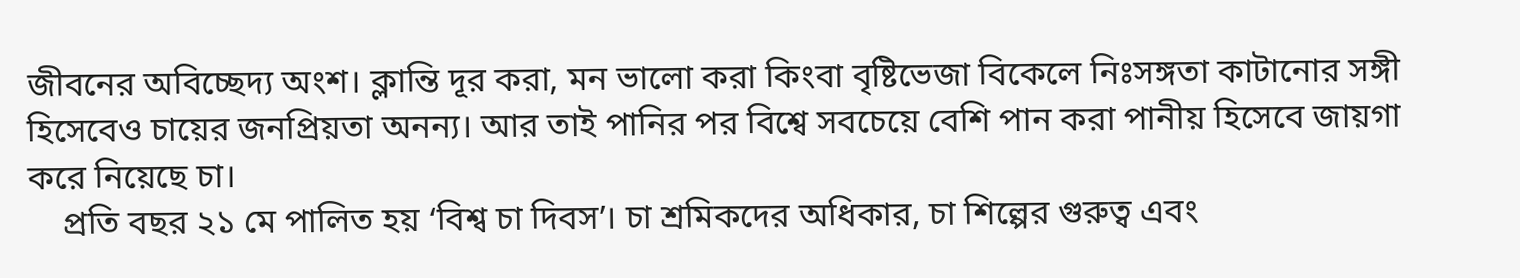জীবনের অবিচ্ছেদ্য অংশ। ক্লান্তি দূর করা, মন ভালো করা কিংবা বৃষ্টিভেজা বিকেলে নিঃসঙ্গতা কাটানোর সঙ্গী হিসেবেও চায়ের জনপ্রিয়তা অনন্য। আর তাই পানির পর বিশ্বে সবচেয়ে বেশি পান করা পানীয় হিসেবে জায়গা করে নিয়েছে চা।
    প্রতি বছর ২১ মে পালিত হয় ‘বিশ্ব চা দিবস’। চা শ্রমিকদের অধিকার, চা শিল্পের গুরুত্ব এবং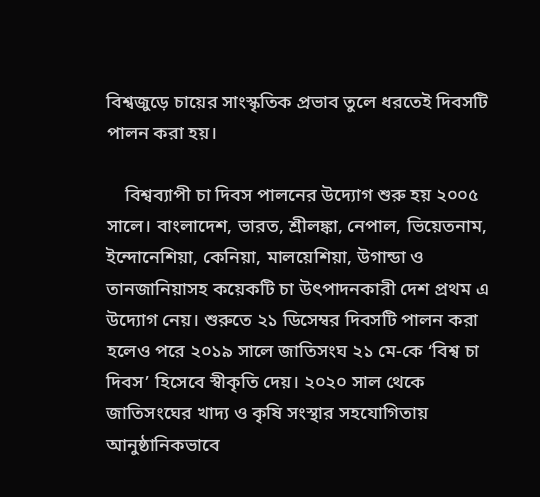বিশ্বজুড়ে চায়ের সাংস্কৃতিক প্রভাব তুলে ধরতেই দিবসটি পালন করা হয়।

    বিশ্বব্যাপী চা দিবস পালনের উদ্যোগ শুরু হয় ২০০৫ সালে। বাংলাদেশ, ভারত, শ্রীলঙ্কা, নেপাল, ভিয়েতনাম, ইন্দোনেশিয়া, কেনিয়া, মালয়েশিয়া, উগান্ডা ও তানজানিয়াসহ কয়েকটি চা উৎপাদনকারী দেশ প্রথম এ উদ্যোগ নেয়। শুরুতে ২১ ডিসেম্বর দিবসটি পালন করা হলেও পরে ২০১৯ সালে জাতিসংঘ ২১ মে-কে ‘বিশ্ব চা দিবস’ হিসেবে স্বীকৃতি দেয়। ২০২০ সাল থেকে জাতিসংঘের খাদ্য ও কৃষি সংস্থার সহযোগিতায় আনুষ্ঠানিকভাবে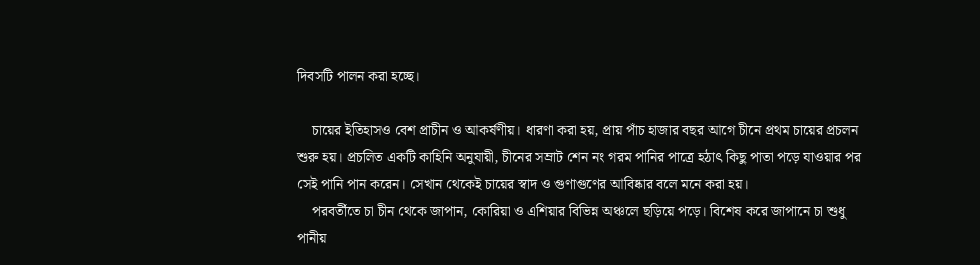দিবসটি পালন করা হচ্ছে।

    চায়ের ইতিহাসও বেশ প্রাচীন ও আকর্ষণীয়। ধারণা করা হয়, প্রায় পাঁচ হাজার বছর আগে চীনে প্রথম চায়ের প্রচলন শুরু হয়। প্রচলিত একটি কাহিনি অনুযায়ী, চীনের সম্রাট শেন নং গরম পানির পাত্রে হঠাৎ কিছু পাতা পড়ে যাওয়ার পর সেই পানি পান করেন। সেখান থেকেই চায়ের স্বাদ ও গুণাগুণের আবিষ্কার বলে মনে করা হয়।
    পরবর্তীতে চা চীন থেকে জাপান, কোরিয়া ও এশিয়ার বিভিন্ন অঞ্চলে ছড়িয়ে পড়ে। বিশেষ করে জাপানে চা শুধু পানীয়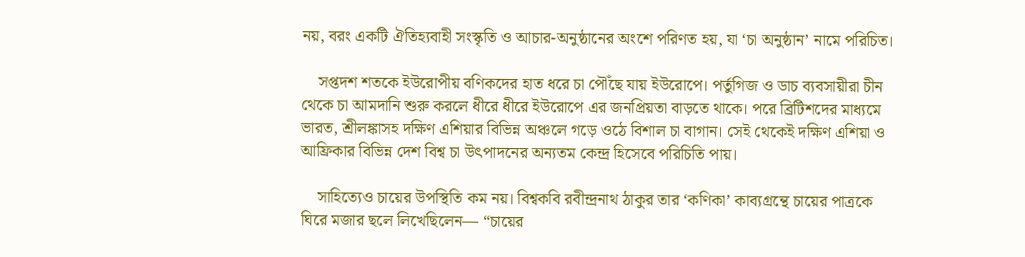নয়, বরং একটি ঐতিহ্যবাহী সংস্কৃতি ও আচার-অনুষ্ঠানের অংশে পরিণত হয়, যা ‘চা অনুষ্ঠান’ নামে পরিচিত।

    সপ্তদশ শতকে ইউরোপীয় বণিকদের হাত ধরে চা পৌঁছে যায় ইউরোপে। পর্তুগিজ ও ডাচ ব্যবসায়ীরা চীন থেকে চা আমদানি শুরু করলে ধীরে ধীরে ইউরোপে এর জনপ্রিয়তা বাড়তে থাকে। পরে ব্রিটিশদের মাধ্যমে ভারত, শ্রীলঙ্কাসহ দক্ষিণ এশিয়ার বিভিন্ন অঞ্চলে গড়ে ওঠে বিশাল চা বাগান। সেই থেকেই দক্ষিণ এশিয়া ও আফ্রিকার বিভিন্ন দেশ বিশ্ব চা উৎপাদনের অন্যতম কেন্দ্র হিসেবে পরিচিতি পায়।

    সাহিত্যেও চায়ের উপস্থিতি কম নয়। বিশ্বকবি রবীন্দ্রনাথ ঠাকুর তার ‘কণিকা’ কাব্যগ্রন্থে চায়ের পাত্রকে ঘিরে মজার ছলে লিখেছিলেন— “চায়ের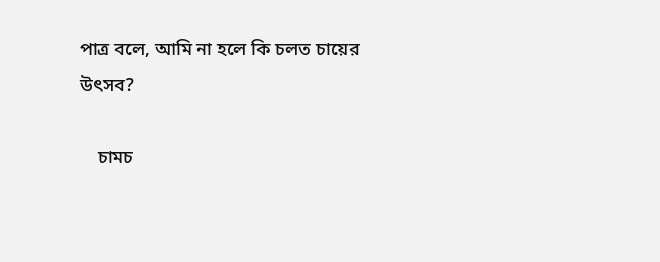পাত্র বলে, আমি না হলে কি চলত চায়ের উৎসব?

    চামচ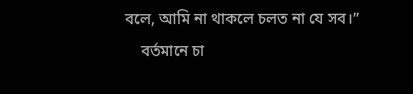বলে, আমি না থাকলে চলত না যে সব।”
    বর্তমানে চা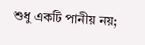শুধু একটি পানীয় নয়;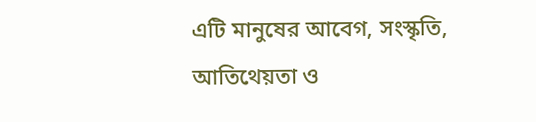এটি মানুষের আবেগ, সংস্কৃতি, আতিথেয়তা ও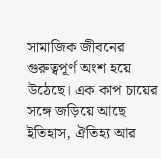সামাজিক জীবনের গুরুত্বপূর্ণ অংশ হয়ে উঠেছে। এক কাপ চায়ের সঙ্গে জড়িয়ে আছে ইতিহাস, ঐতিহ্য আর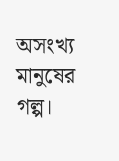অসংখ্য মানুষের গল্প।